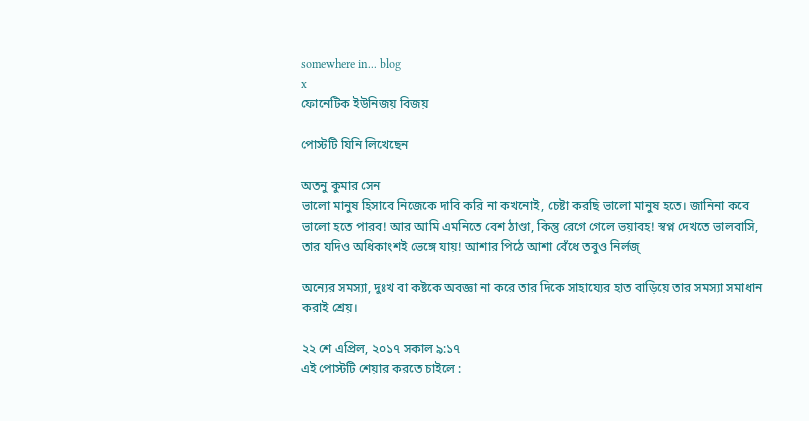somewhere in... blog
x
ফোনেটিক ইউনিজয় বিজয়

পোস্টটি যিনি লিখেছেন

অতনু কুমার সেন
ভালো মানুষ হিসাবে নিজেকে দাবি করি না কখনোই, চেষ্টা করছি ভালো মানুষ হতে। জানিনা কবে ভালো হতে পারব! আর আমি এমনিতে বেশ ঠাণ্ডা, কিন্তু রেগে গেলে ভয়াবহ! স্বপ্ন দেখতে ভালবাসি, তার যদিও অধিকাংশই ভেঙ্গে যায়! আশার পিঠে আশা বেঁধে তবুও নির্লজ্

অন্যের সমস্যা, দুঃখ বা কষ্টকে অবজ্ঞা না করে তার দিকে সাহায্যের হাত বাড়িয়ে তার সমস্যা সমাধান করাই শ্রেয়।

২২ শে এপ্রিল, ২০১৭ সকাল ৯:১৭
এই পোস্টটি শেয়ার করতে চাইলে :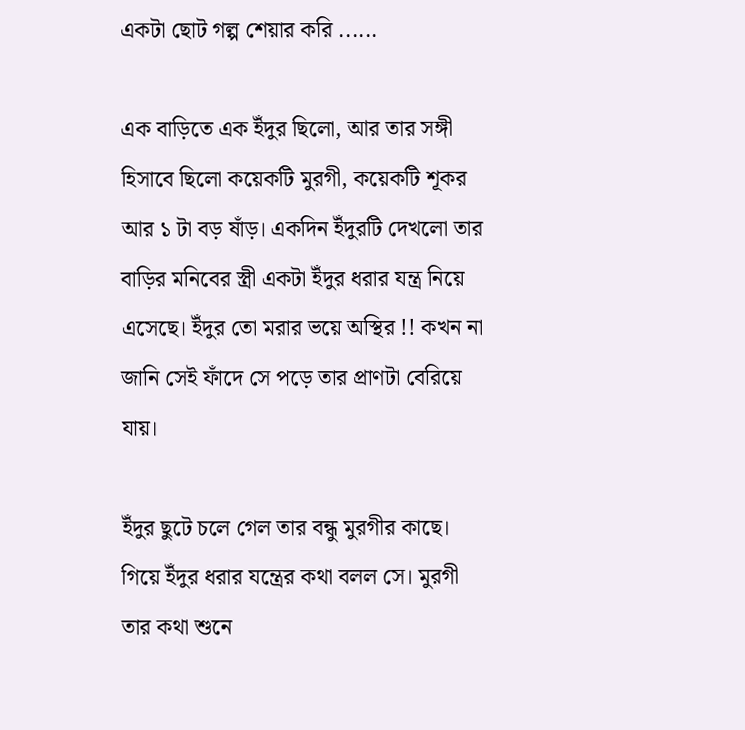একটা ছোট গল্প শেয়ার করি ......

এক বাড়িতে এক ইঁদুর ছিলো, আর তার সঙ্গী হিসাবে ছিলো কয়েকটি মুরগী, কয়েকটি শূকর আর ১ টা বড় ষাঁড়। একদিন ইঁদুরটি দেখলো তার বাড়ির মনিবের স্ত্রী একটা ইঁদুর ধরার যন্ত্র নিয়ে এসেছে। ইঁদুর তো মরার ভয়ে অস্থির !! কখন না জানি সেই ফাঁদে সে পড়ে তার প্রাণটা বেরিয়ে যায়।

ইঁদুর ছুটে চলে গেল তার বন্ধু মুরগীর কাছে। গিয়ে ইঁদুর ধরার যন্ত্রের কথা বলল সে। মুরগী তার কথা শুনে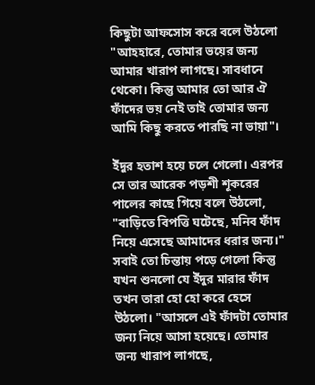কিছুটা আফসোস করে বলে উঠলো "আহহারে, তোমার ভয়ের জন্য আমার খারাপ লাগছে। সাবধানে থেকো। কিন্তু আমার তো আর ঐ ফাঁদের ভয় নেই তাই তোমার জন্য আমি কিছু করতে পারছি না ভায়া"।

ইঁদুর হতাশ হয়ে চলে গেলো। এরপর সে তার আরেক পড়শী শূকরের পালের কাছে গিয়ে বলে উঠলো, "বাড়িতে বিপত্তি ঘটেছে, মনিব ফাঁদ নিয়ে এসেছে আমাদের ধরার জন্য।" সবাই তো চিন্তায় পড়ে গেলো কিন্তু যখন শুনলো যে ইঁদুর মারার ফাঁদ তখন তারা হো হো করে হেসে উঠলো। "আসলে এই ফাঁদটা তোমার জন্য নিয়ে আসা হয়েছে। তোমার জন্য খারাপ লাগছে,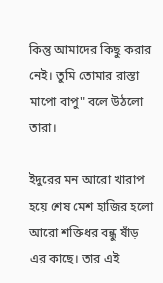কিন্তু আমাদের কিছু করার নেই। তুমি তোমার রাস্তা মাপো বাপু" বলে উঠলো তারা।

ইদুরের মন আরো খারাপ হয়ে শেষ মেশ হাজির হলো আরো শক্তিধর বন্ধু ষাঁড় এর কাছে। তার এই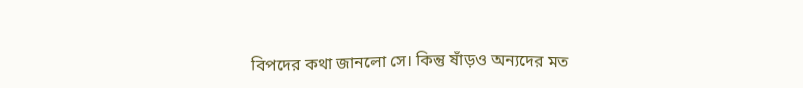বিপদের কথা জানলো সে। কিন্তু ষাঁড়ও অন্যদের মত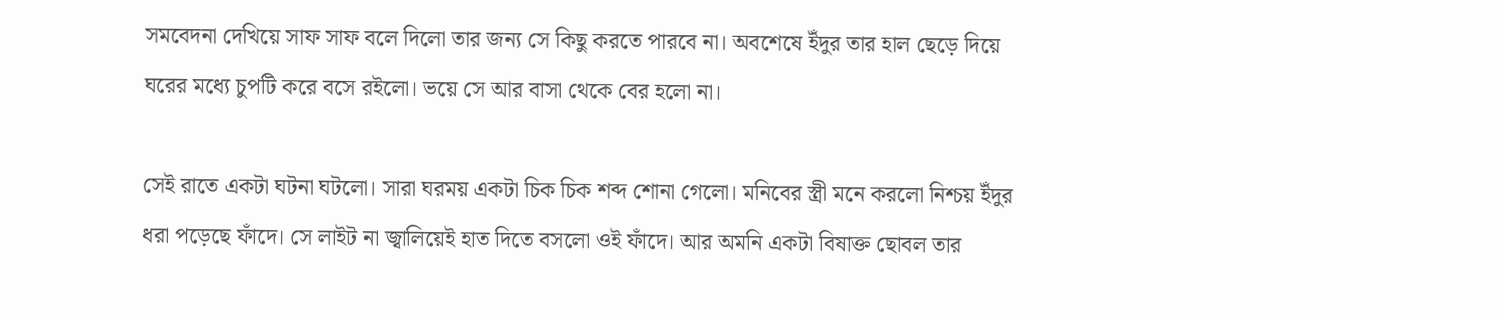সমবেদনা দেখিয়ে সাফ সাফ বলে দিলো তার জন্য সে কিছু করতে পারবে না। অবশেষে ইঁদুর তার হাল ছেড়ে দিয়ে ঘরের মধ্যে চুপটি করে বসে রইলো। ভয়ে সে আর বাসা থেকে বের হলো না।

সেই রাতে একটা ঘটনা ঘটলো। সারা ঘরময় একটা চিক চিক শব্দ শোনা গেলো। মনিবের স্ত্রী মনে করলো নিশ্চয় ইঁদুর ধরা পড়েছে ফাঁদে। সে লাইট না জ্বালিয়েই হাত দিতে বসলো ওই ফাঁদে। আর অমনি একটা বিষাক্ত ছোবল তার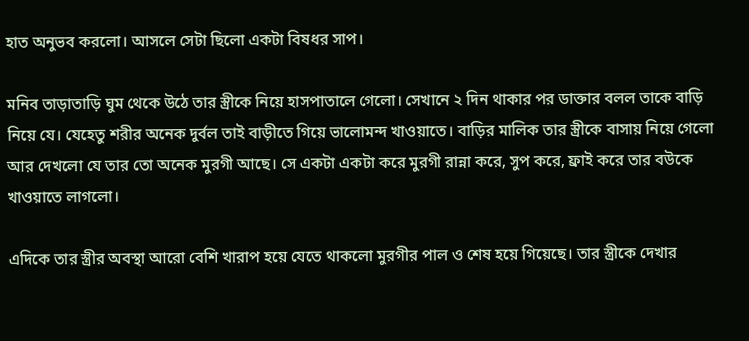হাত অনুভব করলো। আসলে সেটা ছিলো একটা বিষধর সাপ।

মনিব তাড়াতাড়ি ঘুম থেকে উঠে তার স্ত্রীকে নিয়ে হাসপাতালে গেলো। সেখানে ২ দিন থাকার পর ডাক্তার বলল তাকে বাড়ি নিয়ে যে। যেহেতু শরীর অনেক দুর্বল তাই বাড়ীতে গিয়ে ভালোমন্দ খাওয়াতে। বাড়ির মালিক তার স্ত্রীকে বাসায় নিয়ে গেলো আর দেখলো যে তার তো অনেক মুরগী আছে। সে একটা একটা করে মুরগী রান্না করে, সুপ করে, ফ্রাই করে তার বউকে খাওয়াতে লাগলো।

এদিকে তার স্ত্রীর অবস্থা আরো বেশি খারাপ হয়ে যেতে থাকলো মুরগীর পাল ও শেষ হয়ে গিয়েছে। তার স্ত্রীকে দেখার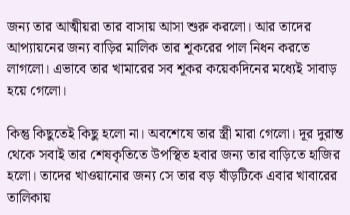জন্য তার আত্মীয়রা তার বাসায় আসা শুরু করলো। আর তাদের আপ্যায়নের জন্য বাড়ির মালিক তার শূকরের পাল নিধন করতে লাগলো। এভাবে তার খামারের সব শূকর কয়েকদিনের মধ্যেই সাবাড় হয়ে গেলো।

কিন্তু কিছুতেই কিছু হলো না। অবশেষে তার স্ত্রী মারা গেলো। দূর দুরান্ত থেকে সবাই তার শেষকৃতিতে উপস্থিত হবার জন্য তার বাড়িতে হাজির হলো। তাদের খাওয়ানোর জন্য সে তার বড় ষাঁড়টিকে এবার খাবারের তালিকায়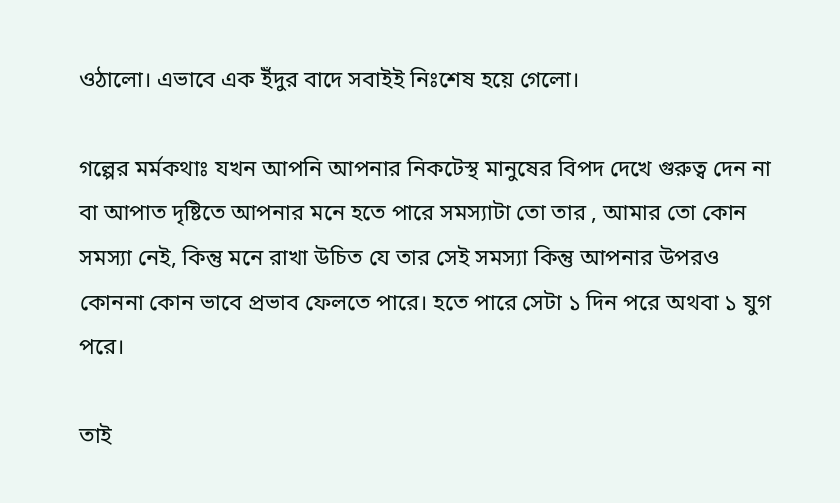ওঠালো। এভাবে এক ইঁদুর বাদে সবাইই নিঃশেষ হয়ে গেলো।

গল্পের মর্মকথাঃ যখন আপনি আপনার নিকটেস্থ মানুষের বিপদ দেখে গুরুত্ব দেন না বা আপাত দৃষ্টিতে আপনার মনে হতে পারে সমস্যাটা তো তার , আমার তো কোন সমস্যা নেই, কিন্তু মনে রাখা উচিত যে তার সেই সমস্যা কিন্তু আপনার উপরও কোননা কোন ভাবে প্রভাব ফেলতে পারে। হতে পারে সেটা ১ দিন পরে অথবা ১ যুগ পরে।

তাই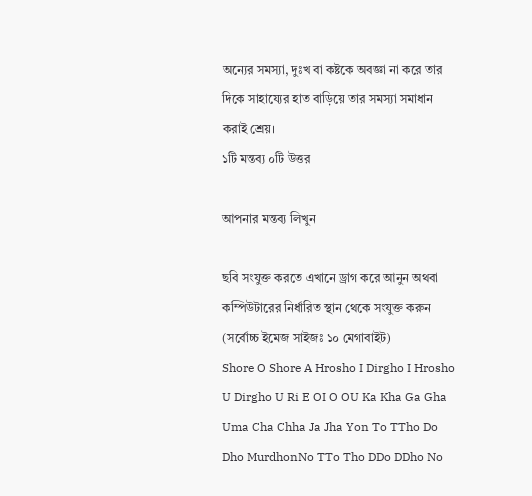অন্যের সমস্যা, দুঃখ বা কষ্টকে অবজ্ঞা না করে তার দিকে সাহায্যের হাত বাড়িয়ে তার সমস্যা সমাধান করাই শ্রেয়।
১টি মন্তব্য ০টি উত্তর

আপনার মন্তব্য লিখুন

ছবি সংযুক্ত করতে এখানে ড্রাগ করে আনুন অথবা কম্পিউটারের নির্ধারিত স্থান থেকে সংযুক্ত করুন (সর্বোচ্চ ইমেজ সাইজঃ ১০ মেগাবাইট)
Shore O Shore A Hrosho I Dirgho I Hrosho U Dirgho U Ri E OI O OU Ka Kha Ga Gha Uma Cha Chha Ja Jha Yon To TTho Do Dho MurdhonNo TTo Tho DDo DDho No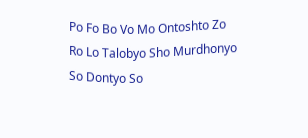Po Fo Bo Vo Mo Ontoshto Zo Ro Lo Talobyo Sho Murdhonyo So Dontyo So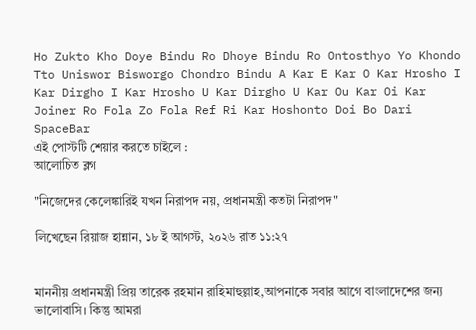Ho Zukto Kho Doye Bindu Ro Dhoye Bindu Ro Ontosthyo Yo Khondo Tto Uniswor Bisworgo Chondro Bindu A Kar E Kar O Kar Hrosho I Kar Dirgho I Kar Hrosho U Kar Dirgho U Kar Ou Kar Oi Kar Joiner Ro Fola Zo Fola Ref Ri Kar Hoshonto Doi Bo Dari SpaceBar
এই পোস্টটি শেয়ার করতে চাইলে :
আলোচিত ব্লগ

"নিজেদের কেলেঙ্কারিই যখন নিরাপদ নয়, প্রধানমন্ত্রী কতটা নিরাপদ"

লিখেছেন রিয়াজ হান্নান, ১৮ ই আগস্ট, ২০২৬ রাত ১১:২৭


মাননীয় প্রধানমন্ত্রী প্রিয় তারেক রহমান রাহিমাহুল্লাহ,আপনাকে সবার আগে বাংলাদেশের জন্য ভালোবাসি। কিন্তু আমরা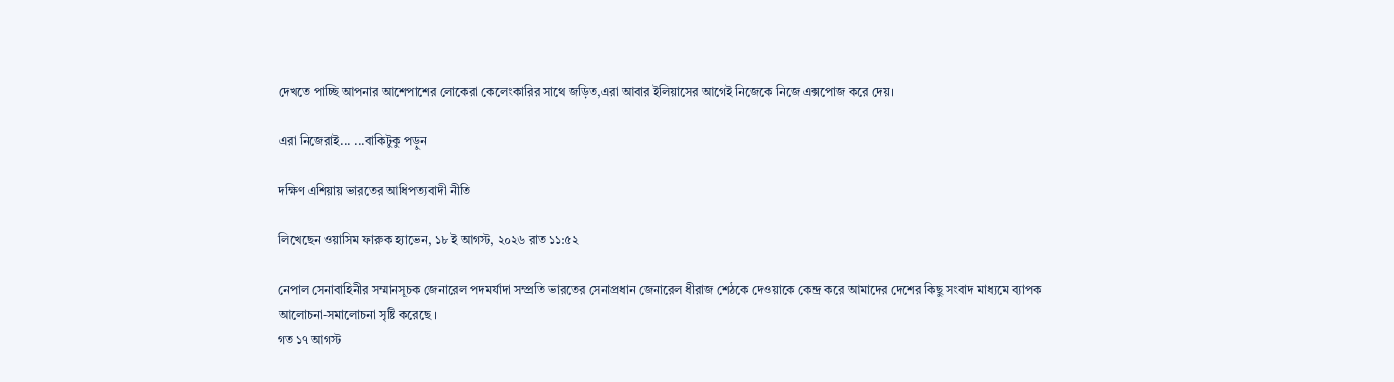দেখতে পাচ্ছি আপনার আশেপাশের লোকেরা কেলেংকারির সাথে জড়িত,এরা আবার ইলিয়াসের আগেই নিজেকে নিজে এক্সপোজ করে দেয়।

এরা নিজেরাই... ...বাকিটুকু পড়ুন

দক্ষিণ এশিয়ায় ভারতের আধিপত্যবাদী নীতি

লিখেছেন ওয়াসিম ফারুক হ্যাভেন, ১৮ ই আগস্ট, ২০২৬ রাত ১১:৫২

নেপাল সেনাবাহিনীর সম্মানসূচক জেনারেল পদমর্যাদা সম্প্রতি ভারতের সেনাপ্রধান জেনারেল ধীরাজ শেঠকে দেওয়াকে কেন্দ্র করে আমাদের দেশের কিছু সংবাদ মাধ্যমে ব্যাপক আলোচনা-সমালোচনা সৃষ্টি করেছে ।
গত ১৭ আগস্ট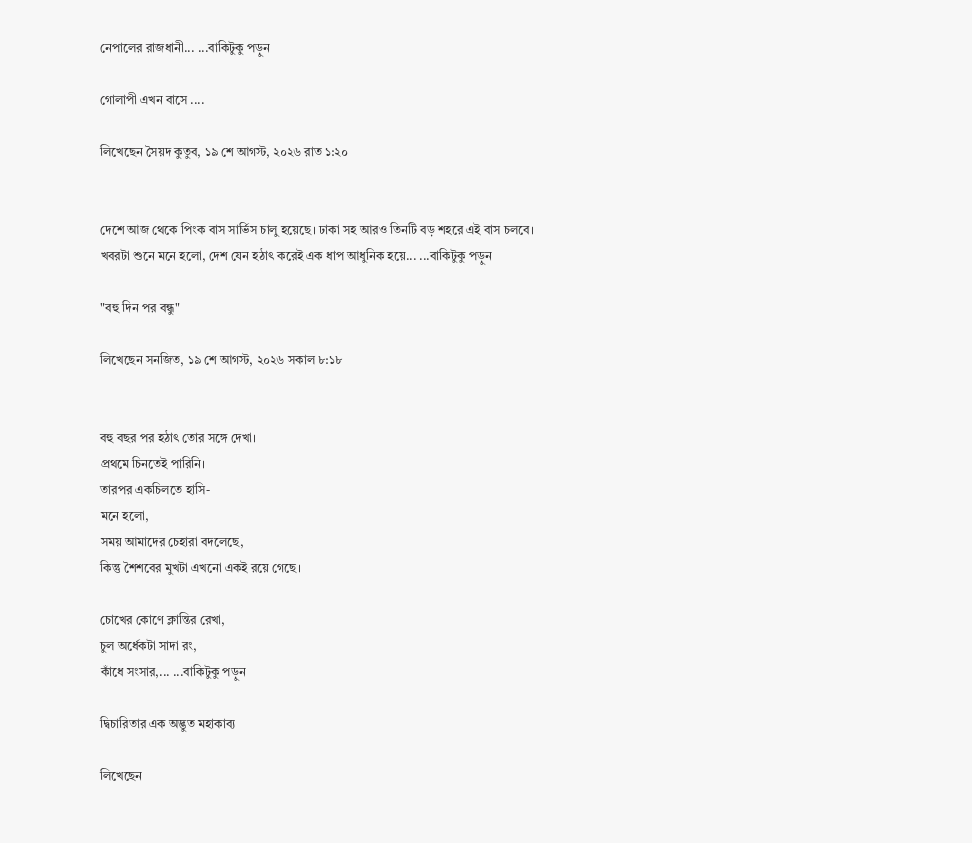নেপালের রাজধানী... ...বাকিটুকু পড়ুন

গোলাপী এখন বাসে ....

লিখেছেন সৈয়দ কুতুব, ১৯ শে আগস্ট, ২০২৬ রাত ১:২০


দেশে আজ থেকে পিংক বাস সার্ভিস চালু হয়েছে। ঢাকা সহ আরও তিনটি বড় শহরে এই বাস চলবে। খবরটা শুনে মনে হলো, দেশ যেন হঠাৎ করেই এক ধাপ আধুনিক হয়ে... ...বাকিটুকু পড়ুন

"বহু দিন পর বন্ধু"

লিখেছেন সনজিত, ১৯ শে আগস্ট, ২০২৬ সকাল ৮:১৮


বহু বছর পর হঠাৎ তোর সঙ্গে দেখা।
প্রথমে চিনতেই পারিনি।
তারপর একচিলতে হাসি-
মনে হলো,
সময় আমাদের চেহারা বদলেছে,
কিন্তু শৈশবের মুখটা এখনো একই রয়ে গেছে।

চোখের কোণে ক্লান্তির রেখা,
চুল অর্ধেকটা সাদা রং,
কাঁধে সংসার,... ...বাকিটুকু পড়ুন

দ্বিচারিতার এক অদ্ভুত মহাকাব্য

লিখেছেন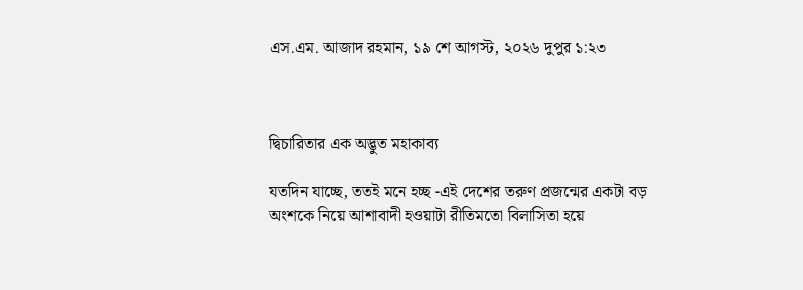এস.এম. আজাদ রহমান, ১৯ শে আগস্ট, ২০২৬ দুপুর ১:২৩



দ্বিচারিতার এক অদ্ভুত মহাকাব্য

যতদিন যাচ্ছে, ততই মনে হচ্ছ -এই দেশের তরুণ প্রজন্মের একটা বড় অংশকে নিয়ে আশাবাদী হওয়াটা রীতিমতো বিলাসিতা হয়ে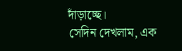দাঁড়াচ্ছে।
সেদিন দেখলাম, এক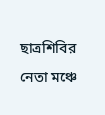ছাত্রশিবির নেতা মঞ্চে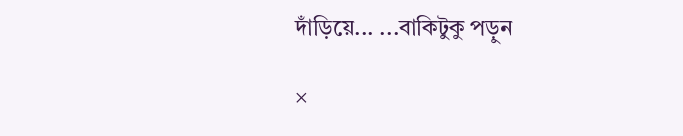দাঁড়িয়ে... ...বাকিটুকু পড়ুন

×